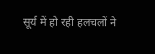सूर्य में हो रही हलचलों ने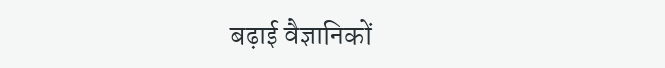बढ़ाई वैज्ञानिकों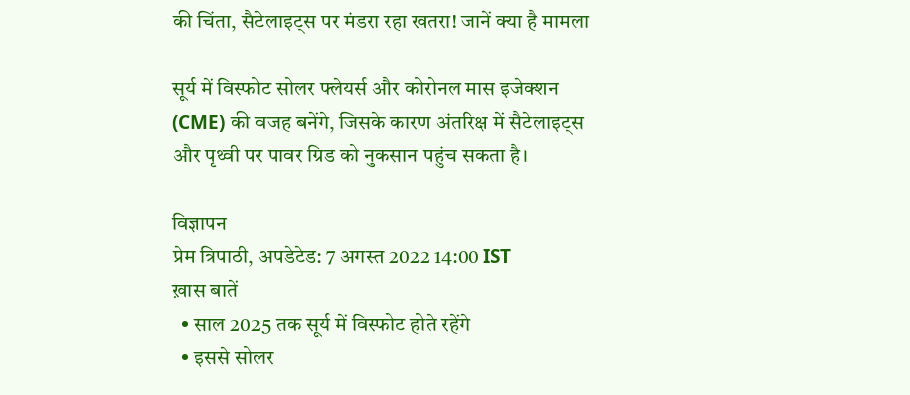की चिंता, सैटेलाइट्स पर मंडरा रहा खतरा! जानें क्‍या है मामला

सूर्य में विस्‍फोट सोलर फ्लेयर्स और कोरोनल मास इजेक्‍शन (CME) की वजह बनेंगे, जिसके कारण अंतरिक्ष में सैटेलाइट्स और पृथ्‍वी पर पावर ग्रिड को नुकसान पहुंच सकता है।

विज्ञापन
प्रेम त्रिपाठी, अपडेटेड: 7 अगस्त 2022 14:00 IST
ख़ास बातें
  • साल 2025 तक सूर्य में विस्‍फोट होते रहेंगे
  • इससे सोलर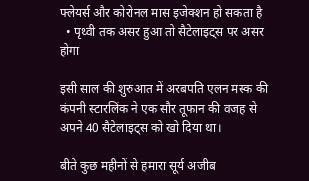फ्लेयर्स और कोरोनल मास इजेक्‍शन हो सकता है
  • पृथ्‍वी तक असर हुआ तो सैटेलाइट्स पर असर होगा

इसी साल की शुरुआत में अरबपति एलन मस्क की कंपनी स्टारलिंक ने एक सौर तूफान की वजह से अपने 40 सैटेलाइट्स को खो दिया था।

बीते कुछ महीनों से हमारा सूर्य अजीब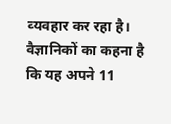व्‍यवहार कर रहा है। वैज्ञानिकों का कहना है कि यह अपने 11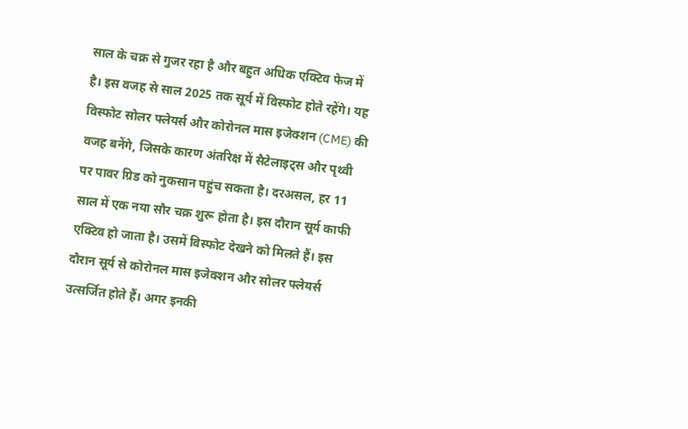साल के चक्र से गुजर रहा है और बहुत अधिक एक्टिव फेज में है। इस वजह से साल 2025 तक सूर्य में विस्‍फोट होते रहेंगे। यह विस्‍फोट सोलर फ्लेयर्स और कोरोनल मास इजेक्‍शन (CME) की वजह बनेंगे, जिसके कारण अंतरिक्ष में सैटेलाइट्स और पृथ्‍वी पर पावर ग्रिड को नुकसान पहुंच सकता है। दरअसल, हर 11 साल में एक नया सौर चक्र शुरू होता है। इस दौरान सूर्य काफी एक्टिव हो जाता है। उसमें विस्‍फोट देखने को मिलते हैं। इस दौरान सूर्य से कोरोनल मास इजेक्शन और सोलर फ्लेयर्स उत्सर्जित होते हैं। अगर इनकी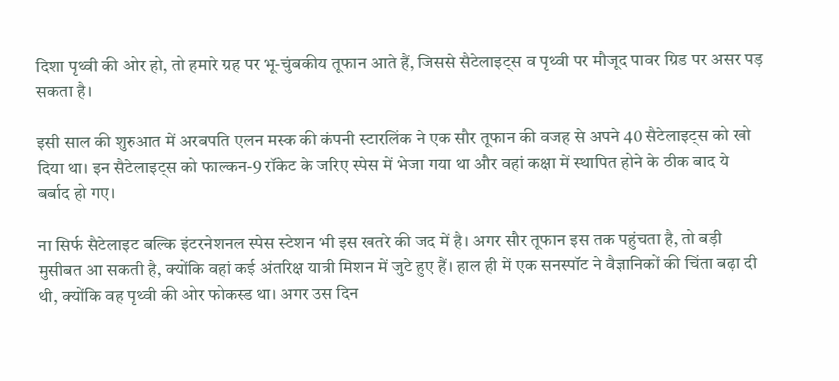दिशा पृथ्‍वी की ओर हो, तो हमारे ग्रह पर भू-चुंबकीय तूफान आते हैं, जिससे सैटेलाइट्स व पृथ्‍वी पर मौजूद पावर ग्रिड पर असर पड़ सकता है।

इसी साल की शुरुआत में अरबपति एलन मस्क की कंपनी स्टारलिंक ने एक सौर तूफान की वजह से अपने 40 सैटेलाइट्स को खो दिया था। इन सैटेलाइट्स को फाल्‍कन-9 रॉकेट के जरिए स्‍पेस में भेजा गया था और वहां कक्षा में स्‍थापित होने के ठीक बाद ये बर्बाद हो गए।

ना‍ सिर्फ सैटेलाइट बल्कि इंटरनेशनल स्‍पेस स्‍टेशन भी इस खतरे की जद में है। अगर सौर तूफान इस तक पहुंचता है, तो बड़ी मुसीबत आ सकती है, क्‍योंकि वहां कई अंतरिक्ष यात्री मिशन में जुटे हुए हैं। हाल ही में एक सनस्‍पॉट ने वैज्ञानिकों की चिंता बढ़ा दी थी, क्‍योंकि वह पृथ्‍वी की ओर फोकस्‍ड था। अगर उस दिन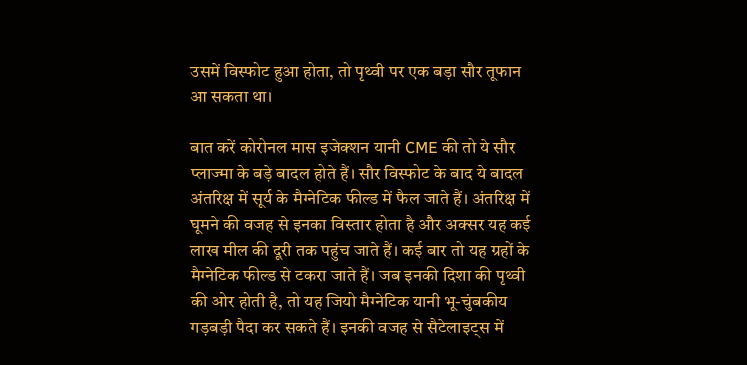उसमें विस्‍फोट हुआ होता, तो पृथ्‍वी पर एक बड़ा सौर तूफान आ सकता था।

बात करें कोरोनल मास इजेक्‍शन यानी CME की तो ये सौर प्लाज्मा के बड़े बादल होते हैं। सौर विस्फोट के बाद ये बादल अंतरिक्ष में सूर्य के मैग्‍नेटिक फील्‍ड में फैल जाते हैं। अंतरिक्ष में घूमने की वजह से इनका विस्‍तार होता है और अक्‍सर यह कई लाख मील की दूरी तक पहुंच जाते हैं। कई बार तो यह ग्रहों के मैग्‍नेटिक फील्‍ड से टकरा जाते हैं। जब इनकी दिशा की पृथ्‍वी की ओर होती है, तो यह जियो मैग्‍नेटिक यानी भू-चुंबकीय गड़बड़ी पैदा कर सकते हैं। इनकी वजह से सैटेलाइट्स में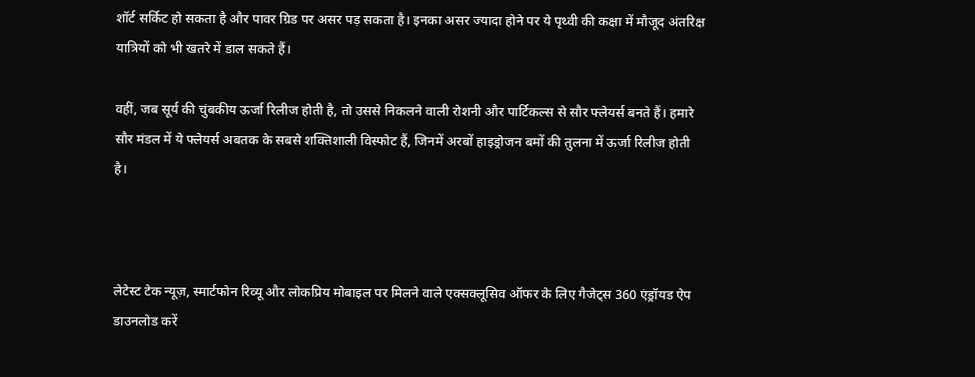शॉर्ट सर्किट हो सकता है और पावर ग्रिड पर असर पड़ सकता है। इनका असर ज्‍यादा होने पर ये पृथ्‍वी की कक्षा में मौजूद अंतरिक्ष यात्रियों को भी खतरे में डाल सकते हैं।

वहीं, जब सूर्य की चुंबकीय ऊर्जा रिलीज होती है, तो उससे निकलने वाली रोशनी और पार्टिकल्‍स से सौर फ्लेयर्स बनते हैं। हमारे सौर मंडल में ये फ्लेयर्स अबतक के सबसे शक्तिशाली विस्फोट हैं, जिनमें अरबों हाइड्रोजन बमों की तुलना में ऊर्जा रिलीज होती है।



लेटेस्ट टेक न्यूज़, स्मार्टफोन रिव्यू और लोकप्रिय मोबाइल पर मिलने वाले एक्सक्लूसिव ऑफर के लिए गैजेट्स 360 एंड्रॉयड ऐप डाउनलोड करें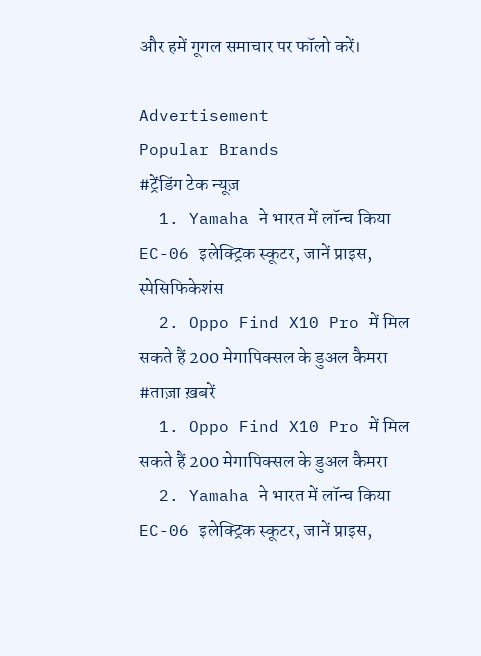और हमें गूगल समाचार पर फॉलो करें।

Advertisement
Popular Brands
#ट्रेंडिंग टेक न्यूज़
  1. Yamaha ने भारत में लॉन्च किया EC-06 इलेक्ट्रिक स्कूटर, जानें प्राइस, स्पेसिफिकेशंस
  2. Oppo Find X10 Pro में मिल सकते हैं 200 मेगापिक्सल के डुअल कैमरा
#ताज़ा ख़बरें
  1. Oppo Find X10 Pro में मिल सकते हैं 200 मेगापिक्सल के डुअल कैमरा
  2. Yamaha ने भारत में लॉन्च किया EC-06 इलेक्ट्रिक स्कूटर, जानें प्राइस,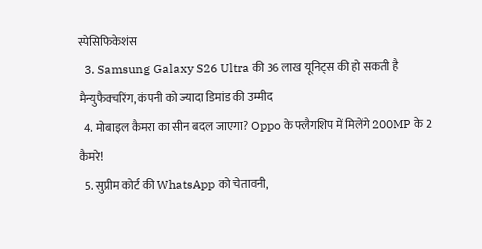स्पेसिफिकेशंस
  3. Samsung Galaxy S26 Ultra की 36 लाख यूनिट्स की हो सकती है मैन्युफैक्चरिंग, कंपनी को ज्यादा डिमांड की उम्मीद
  4. मोबाइल कैमरा का सीन बदल जाएगा? Oppo के फ्लैगशिप में मिलेंगे 200MP के 2 कैमरे!
  5. सुप्रीम कोर्ट की WhatsApp को चेतावनी,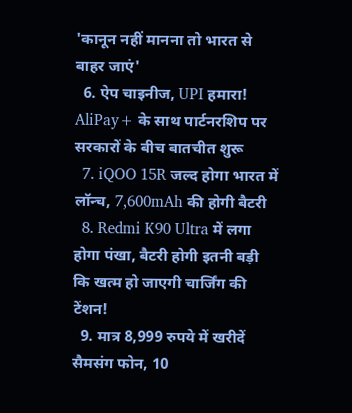'कानून नहीं मानना तो भारत से बाहर जाएं'
  6. ऐप चाइनीज, UPI हमारा! AliPay+ के साथ पार्टनरशिप पर सरकारों के बीच बातचीत शुरू
  7. iQOO 15R जल्द होगा भारत में लॉन्च, 7,600mAh की होगी बैटरी
  8. Redmi K90 Ultra में लगा होगा पंखा, बैटरी होगी इतनी बड़ी कि खत्म हो जाएगी चार्जिंग की टेंशन!
  9. मात्र 8,999 रुपये में खरीदें सैमसंग फोन, 10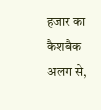हजार का कैशबैक अलग से,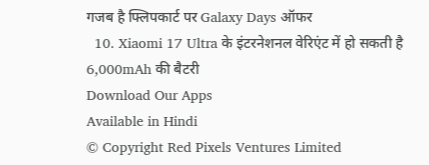गजब है फ्लिपकार्ट पर Galaxy Days ऑफर
  10. Xiaomi 17 Ultra के इंटरनेशनल वेरिएंट में हो सकती है 6,000mAh की बैटरी
Download Our Apps
Available in Hindi
© Copyright Red Pixels Ventures Limited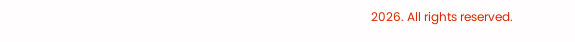2026. All rights reserved.